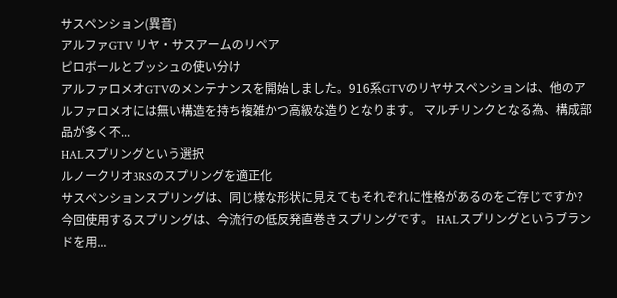サスペンション(異音)
アルファGTV リヤ・サスアームのリペア
ピロボールとブッシュの使い分け
アルファロメオGTVのメンテナンスを開始しました。916系GTVのリヤサスペンションは、他のアルファロメオには無い構造を持ち複雑かつ高級な造りとなります。 マルチリンクとなる為、構成部品が多く不...
HALスプリングという選択
ルノークリオ3RSのスプリングを適正化
サスペンションスプリングは、同じ様な形状に見えてもそれぞれに性格があるのをご存じですか? 今回使用するスプリングは、今流行の低反発直巻きスプリングです。 HALスプリングというブランドを用...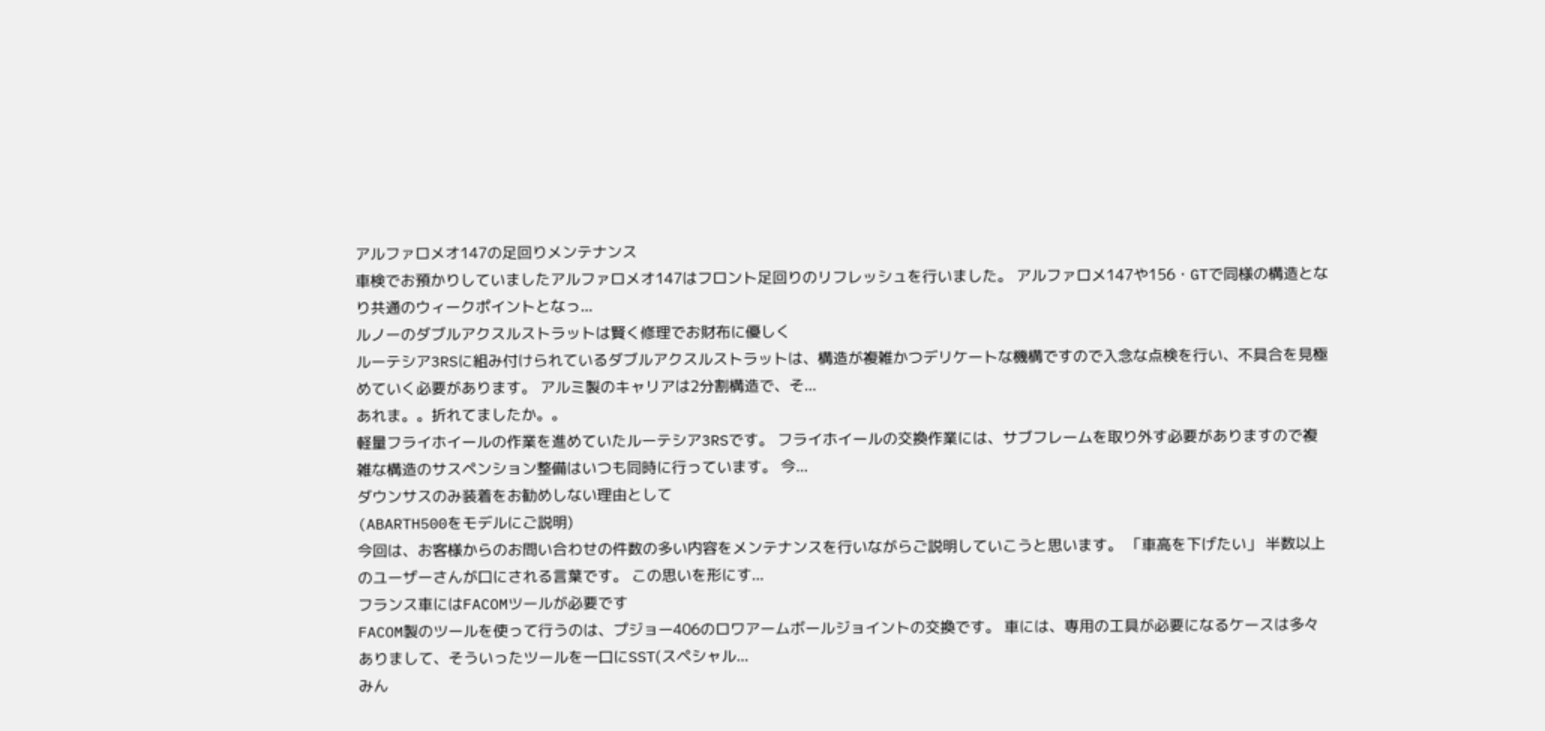アルファロメオ147の足回りメンテナンス
車検でお預かりしていましたアルファロメオ147はフロント足回りのリフレッシュを行いました。 アルファロメ147や156・GTで同様の構造となり共通のウィークポイントとなっ...
ルノーのダブルアクスルストラットは賢く修理でお財布に優しく
ルーテシア3RSに組み付けられているダブルアクスルストラットは、構造が複雑かつデリケートな機構ですので入念な点検を行い、不具合を見極めていく必要があります。 アルミ製のキャリアは2分割構造で、そ...
あれま。。折れてましたか。。
軽量フライホイールの作業を進めていたルーテシア3RSです。 フライホイールの交換作業には、サブフレームを取り外す必要がありますので複雑な構造のサスペンション整備はいつも同時に行っています。 今...
ダウンサスのみ装着をお勧めしない理由として
(ABARTH500をモデルにご説明)
今回は、お客様からのお問い合わせの件数の多い内容をメンテナンスを行いながらご説明していこうと思います。 「車高を下げたい」 半数以上のユーザーさんが口にされる言葉です。 この思いを形にす...
フランス車にはFACOMツールが必要です
FACOM製のツールを使って行うのは、プジョー406のロワアームボールジョイントの交換です。 車には、専用の工具が必要になるケースは多々ありまして、そういったツールを一口にSST(スペシャル...
みん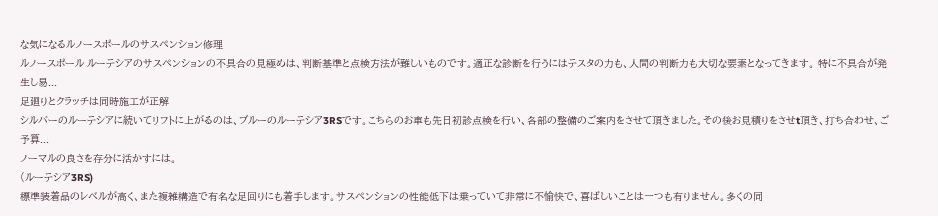な気になるルノースポールのサスペンション修理
ルノースポール ルーテシアのサスペンションの不具合の見極めは、判断基準と点検方法が難しいものです。適正な診断を行うにはテスタの力も、人間の判断力も大切な要素となってきます。 特に不具合が発生し易...
足廻りとクラッチは同時施工が正解
シルバーのルーテシアに続いてリフトに上がるのは、ブルーのルーテシア3RSです。こちらのお車も先日初診点検を行い、各部の整備のご案内をさせて頂きました。その後お見積りをさせt頂き、打ち合わせ、ご予算...
ノーマルの良さを存分に活かすには。
(ルーテシア3RS)
標準装着品のレベルが高く、また複雑構造で有名な足回りにも着手します。サスペンションの性能低下は乗っていて非常に不愉快で、喜ばしいことは一つも有りません。多くの同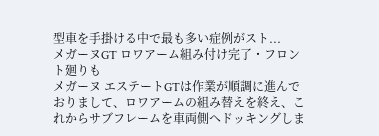型車を手掛ける中で最も多い症例がスト...
メガーヌGT ロワアーム組み付け完了・フロント廻りも
メガーヌ エステートGTは作業が順調に進んでおりまして、ロワアームの組み替えを終え、これからサブフレームを車両側へドッキングしま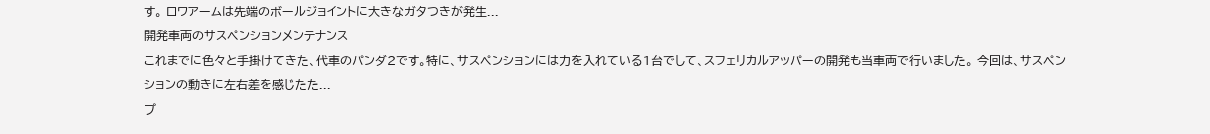す。 ロワアームは先端のボールジョイントに大きなガタつきが発生...
開発車両のサスペンションメンテナンス
これまでに色々と手掛けてきた、代車のパンダ2です。特に、サスペンションには力を入れている1台でして、スフェリカルアッパーの開発も当車両で行いました。 今回は、サスペンションの動きに左右差を感じたた...
プ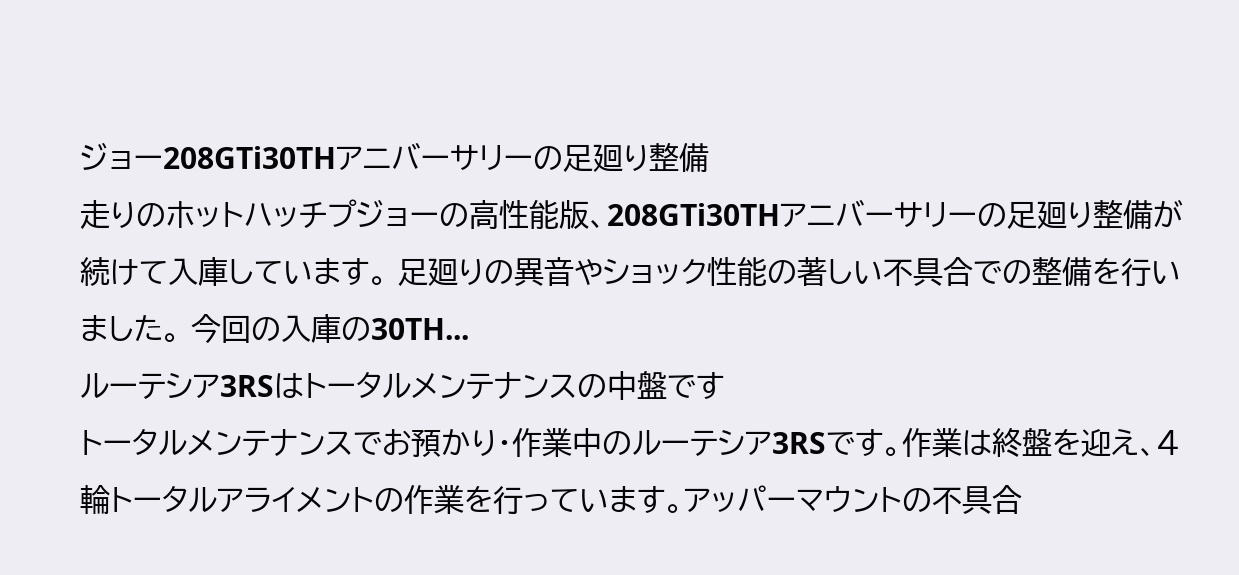ジョー208GTi30THアニバーサリーの足廻り整備
走りのホットハッチプジョーの高性能版、208GTi30THアニバーサリーの足廻り整備が続けて入庫しています。 足廻りの異音やショック性能の著しい不具合での整備を行いました。 今回の入庫の30TH...
ルーテシア3RSはトータルメンテナンスの中盤です
トータルメンテナンスでお預かり・作業中のルーテシア3RSです。作業は終盤を迎え、4輪トータルアライメントの作業を行っています。アッパーマウントの不具合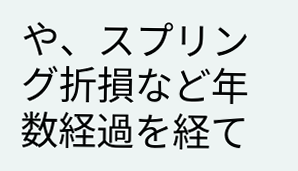や、スプリング折損など年数経過を経て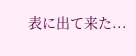表に出て来た...